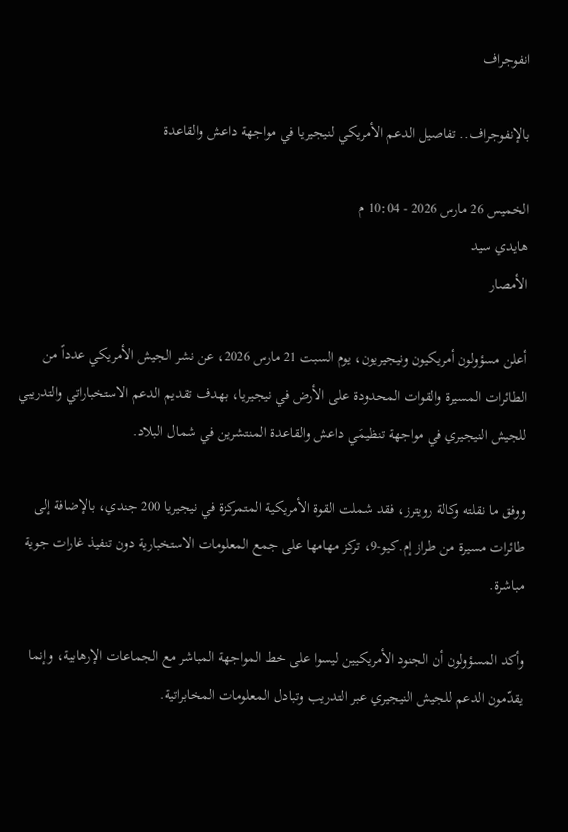انفوجراف

بالإنفوجراف.. تفاصيل الدعم الأمريكي لنيجيريا في مواجهة داعش والقاعدة

الخميس 26 مارس 2026 - 10:04 م
هايدي سيد
الأمصار

أعلن مسؤولون أمريكيون ونيجيريون، يوم السبت 21 مارس 2026، عن نشر الجيش الأمريكي عدداً من الطائرات المسيرة والقوات المحدودة على الأرض في نيجيريا، بهدف تقديم الدعم الاستخباراتي والتدريبي للجيش النيجيري في مواجهة تنظيمَي داعش والقاعدة المنتشرين في شمال البلاد.

ووفق ما نقلته وكالة رويترز، فقد شملت القوة الأمريكية المتمركزة في نيجيريا 200 جندي، بالإضافة إلى طائرات مسيرة من طراز إم.كيو-9، تركز مهامها على جمع المعلومات الاستخبارية دون تنفيذ غارات جوية مباشرة.

وأكد المسؤولون أن الجنود الأمريكيين ليسوا على خط المواجهة المباشر مع الجماعات الإرهابية، وإنما يقدّمون الدعم للجيش النيجيري عبر التدريب وتبادل المعلومات المخابراتية.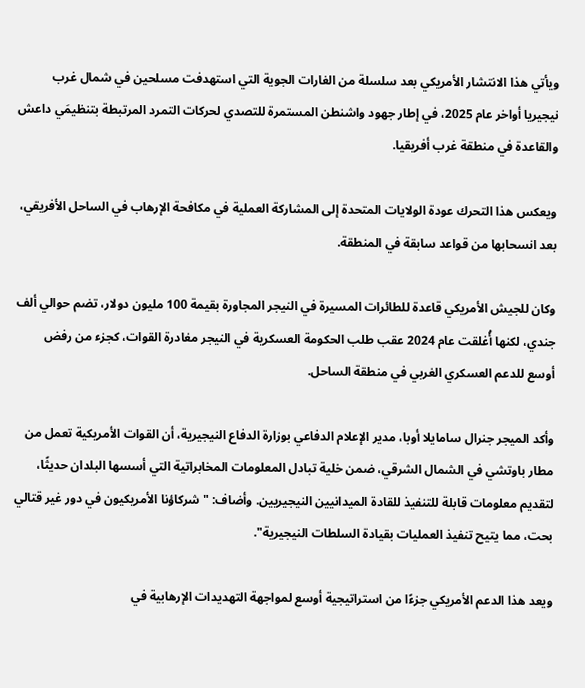ويأتي هذا الانتشار الأمريكي بعد سلسلة من الغارات الجوية التي استهدفت مسلحين في شمال غرب نيجيريا أواخر عام 2025، في إطار جهود واشنطن المستمرة للتصدي لحركات التمرد المرتبطة بتنظيمَي داعش والقاعدة في منطقة غرب أفريقيا.

ويعكس هذا التحرك عودة الولايات المتحدة إلى المشاركة العملية في مكافحة الإرهاب في الساحل الأفريقي، بعد انسحابها من قواعد سابقة في المنطقة.

وكان للجيش الأمريكي قاعدة للطائرات المسيرة في النيجر المجاورة بقيمة 100 مليون دولار، تضم حوالي ألف جندي، لكنها أُغلقت عام 2024 عقب طلب الحكومة العسكرية في النيجر مغادرة القوات، كجزء من رفض أوسع للدعم العسكري الغربي في منطقة الساحل.

وأكد الميجر جنرال سامايلا أوبا، مدير الإعلام الدفاعي بوزارة الدفاع النيجيرية، أن القوات الأمريكية تعمل من مطار باوتشي في الشمال الشرقي، ضمن خلية تبادل المعلومات المخابراتية التي أسسها البلدان حديثًا، لتقديم معلومات قابلة للتنفيذ للقادة الميدانيين النيجيريين. وأضاف: "شركاؤنا الأمريكيون في دور غير قتالي بحت، مما يتيح تنفيذ العمليات بقيادة السلطات النيجيرية".

ويعد هذا الدعم الأمريكي جزءًا من استراتيجية أوسع لمواجهة التهديدات الإرهابية في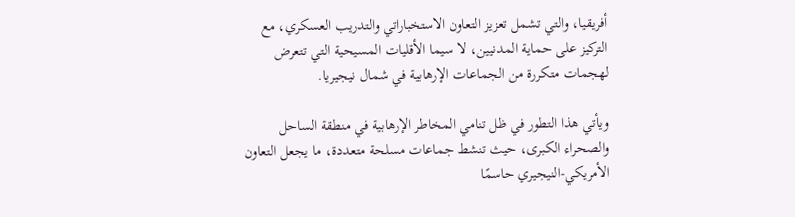أفريقيا، والتي تشمل تعزيز التعاون الاستخباراتي والتدريب العسكري، مع التركيز على حماية المدنيين، لا سيما الأقليات المسيحية التي تتعرض لهجمات متكررة من الجماعات الإرهابية في شمال نيجيريا.

ويأتي هذا التطور في ظل تنامي المخاطر الإرهابية في منطقة الساحل والصحراء الكبرى، حيث تنشط جماعات مسلحة متعددة، ما يجعل التعاون الأمريكي-النيجيري حاسمًا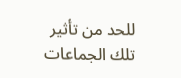للحد من تأثير تلك الجماعات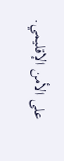على الأمن الإقليمي.